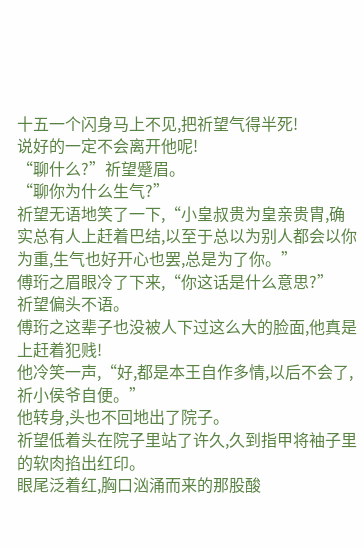十五一个闪身马上不见,把祈望气得半死!
说好的一定不会离开他呢!
“聊什么?”祈望蹙眉。
“聊你为什么生气?”
祈望无语地笑了一下,“小皇叔贵为皇亲贵胄,确实总有人上赶着巴结,以至于总以为别人都会以你为重,生气也好开心也罢,总是为了你。”
傅珩之眉眼冷了下来,“你这话是什么意思?”
祈望偏头不语。
傅珩之这辈子也没被人下过这么大的脸面,他真是上赶着犯贱!
他冷笑一声,“好,都是本王自作多情,以后不会了,祈小侯爷自便。”
他转身,头也不回地出了院子。
祈望低着头在院子里站了许久,久到指甲将袖子里的软肉掐出红印。
眼尾泛着红,胸口汹涌而来的那股酸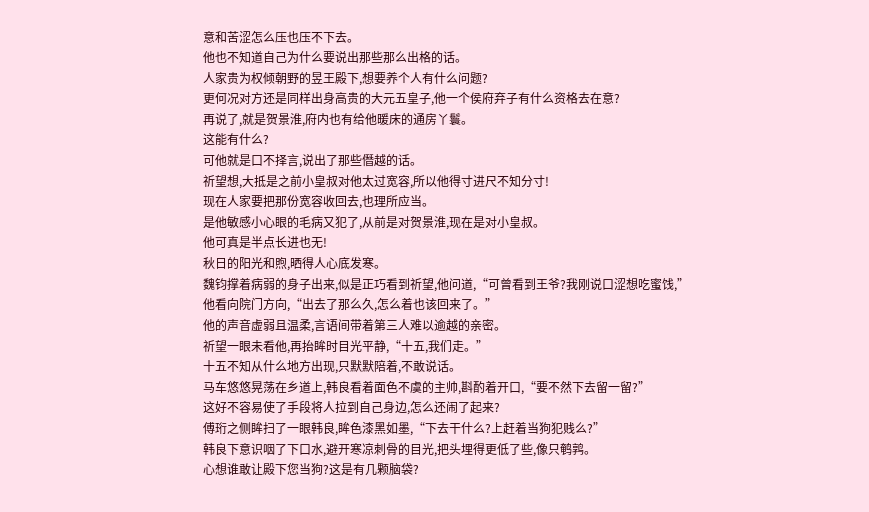意和苦涩怎么压也压不下去。
他也不知道自己为什么要说出那些那么出格的话。
人家贵为权倾朝野的昱王殿下,想要养个人有什么问题?
更何况对方还是同样出身高贵的大元五皇子,他一个侯府弃子有什么资格去在意?
再说了,就是贺景淮,府内也有给他暖床的通房丫鬟。
这能有什么?
可他就是口不择言,说出了那些僭越的话。
祈望想,大抵是之前小皇叔对他太过宽容,所以他得寸进尺不知分寸!
现在人家要把那份宽容收回去,也理所应当。
是他敏感小心眼的毛病又犯了,从前是对贺景淮,现在是对小皇叔。
他可真是半点长进也无!
秋日的阳光和煦,晒得人心底发寒。
魏钧撑着病弱的身子出来,似是正巧看到祈望,他问道,“可曾看到王爷?我刚说口涩想吃蜜饯,”
他看向院门方向,“出去了那么久,怎么着也该回来了。”
他的声音虚弱且温柔,言语间带着第三人难以逾越的亲密。
祈望一眼未看他,再抬眸时目光平静,“十五,我们走。”
十五不知从什么地方出现,只默默陪着,不敢说话。
马车悠悠晃荡在乡道上,韩良看着面色不虞的主帅,斟酌着开口,“要不然下去留一留?”
这好不容易使了手段将人拉到自己身边,怎么还闹了起来?
傅珩之侧眸扫了一眼韩良,眸色漆黑如墨,“下去干什么?上赶着当狗犯贱么?”
韩良下意识咽了下口水,避开寒凉刺骨的目光,把头埋得更低了些,像只鹌鹑。
心想谁敢让殿下您当狗?这是有几颗脑袋?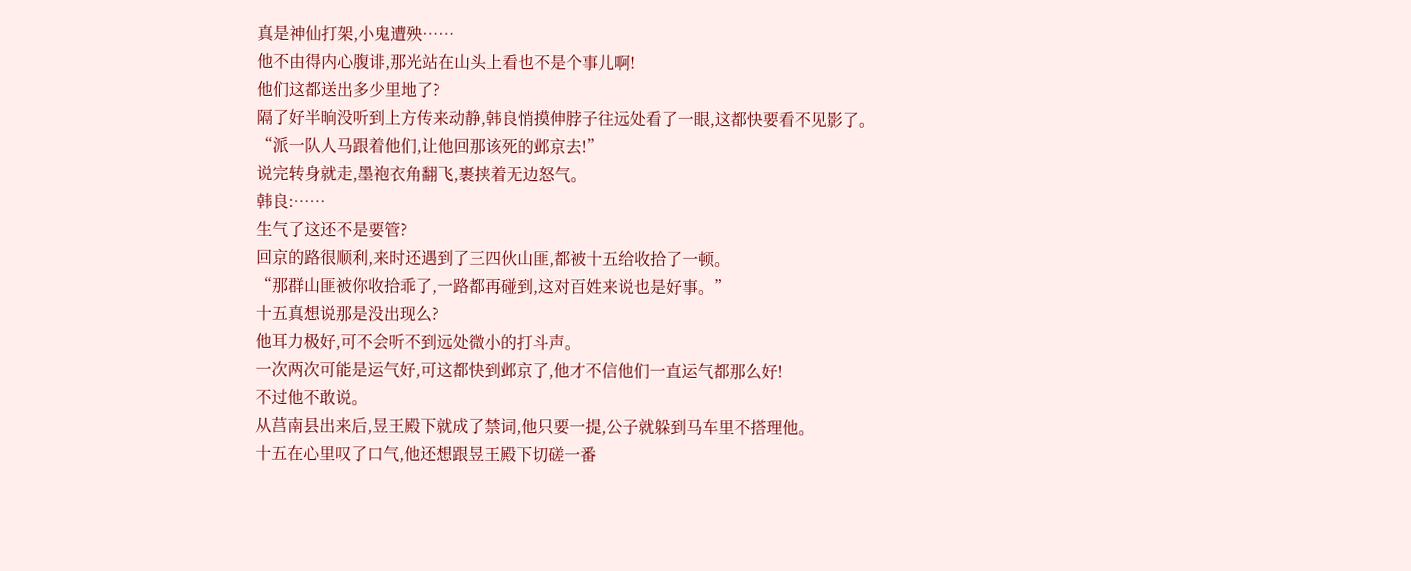真是神仙打架,小鬼遭殃……
他不由得内心腹诽,那光站在山头上看也不是个事儿啊!
他们这都送出多少里地了?
隔了好半晌没听到上方传来动静,韩良悄摸伸脖子往远处看了一眼,这都快要看不见影了。
“派一队人马跟着他们,让他回那该死的邺京去!”
说完转身就走,墨袍衣角翻飞,裹挟着无边怒气。
韩良:……
生气了这还不是要管?
回京的路很顺利,来时还遇到了三四伙山匪,都被十五给收拾了一顿。
“那群山匪被你收拾乖了,一路都再碰到,这对百姓来说也是好事。”
十五真想说那是没出现么?
他耳力极好,可不会听不到远处微小的打斗声。
一次两次可能是运气好,可这都快到邺京了,他才不信他们一直运气都那么好!
不过他不敢说。
从莒南县出来后,昱王殿下就成了禁词,他只要一提,公子就躲到马车里不搭理他。
十五在心里叹了口气,他还想跟昱王殿下切磋一番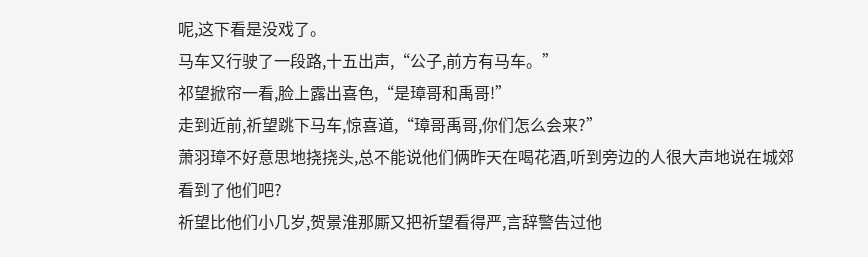呢,这下看是没戏了。
马车又行驶了一段路,十五出声,“公子,前方有马车。”
祁望掀帘一看,脸上露出喜色,“是璋哥和禹哥!”
走到近前,祈望跳下马车,惊喜道,“璋哥禹哥,你们怎么会来?”
萧羽璋不好意思地挠挠头,总不能说他们俩昨天在喝花酒,听到旁边的人很大声地说在城郊看到了他们吧?
祈望比他们小几岁,贺景淮那厮又把祈望看得严,言辞警告过他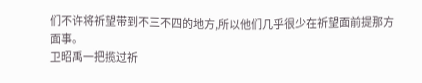们不许将祈望带到不三不四的地方,所以他们几乎很少在祈望面前提那方面事。
卫昭禹一把揽过祈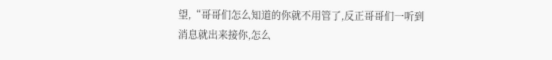望,“哥哥们怎么知道的你就不用管了,反正哥哥们一听到消息就出来接你,怎么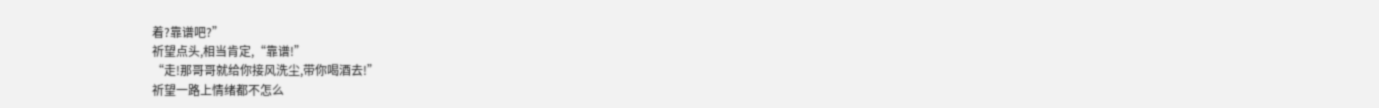着?靠谱吧?”
祈望点头,相当肯定,“靠谱!”
“走!那哥哥就给你接风洗尘,带你喝酒去!”
祈望一路上情绪都不怎么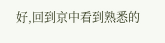好,回到京中看到熟悉的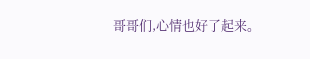哥哥们,心情也好了起来。